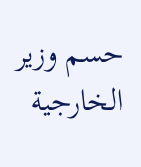حسم وزير الخارجية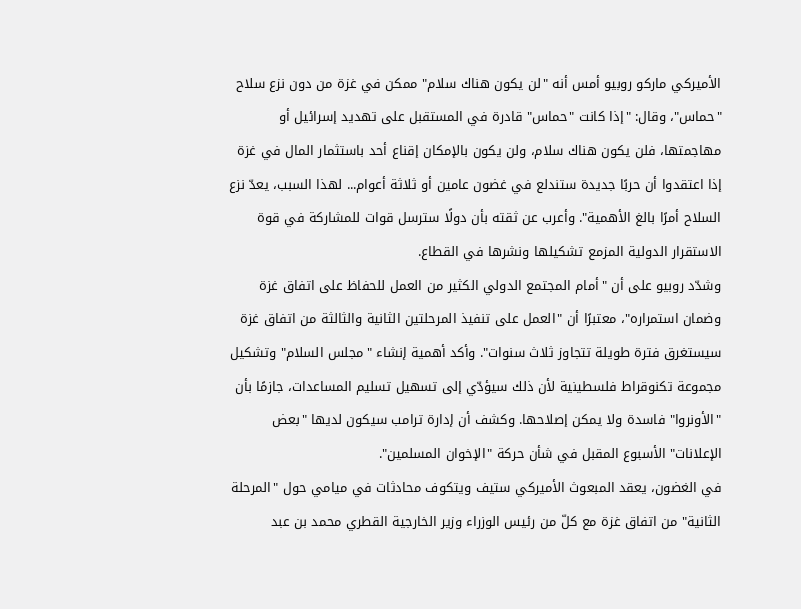الأميركي ماركو روبيو أمس أنه "لن يكون هناك سلام" ممكن في غزة من دون نزع سلاح "حماس"، وقال: "إذا كانت "حماس" قادرة في المستقبل على تهديد إسرائيل أو مهاجمتها، فلن يكون هناك سلام، ولن يكون بالإمكان إقناع أحد باستثمار المال في غزة إذا اعتقدوا أن حربًا جديدة ستندلع في غضون عامين أو ثلاثة أعوام... لهذا السبب، يعدّ نزع السلاح أمرًا بالغ الأهمية". وأعرب عن ثقته بأن دولًا سترسل قوات للمشاركة في قوة الاستقرار الدولية المزمع تشكيلها ونشرها في القطاع.
وشدّد روبيو على أن "أمام المجتمع الدولي الكثير من العمل للحفاظ على اتفاق غزة وضمان استمراره"، معتبرًا أن "العمل على تنفيذ المرحلتين الثانية والثالثة من اتفاق غزة سيستغرق فترة طويلة تتجاوز ثلاث سنوات". وأكد أهمية إنشاء "مجلس السلام" وتشكيل مجموعة تكنوقراط فلسطينية لأن ذلك سيؤدّي إلى تسهيل تسليم المساعدات، جازمًا بأن "الأونروا" فاسدة ولا يمكن إصلاحها. وكشف أن إدارة ترامب سيكون لديها "بعض الإعلانات" الأسبوع المقبل في شأن حركة "الإخوان المسلمين".
في الغضون، يعقد المبعوث الأميركي ستيف ويتكوف محادثات في ميامي حول "المرحلة الثانية" من اتفاق غزة مع كلّ من رئيس الوزراء وزير الخارجية القطري محمد بن عبد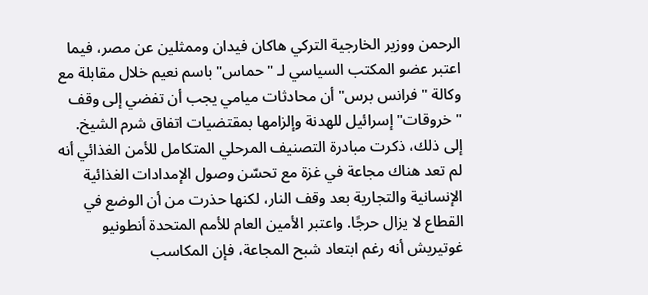الرحمن ووزير الخارجية التركي هاكان فيدان وممثلين عن مصر، فيما اعتبر عضو المكتب السياسي لـ "حماس" باسم نعيم خلال مقابلة مع وكالة "فرانس برس" أن محادثات ميامي يجب أن تفضي إلى وقف "خروقات" إسرائيل للهدنة وإلزامها بمقتضيات اتفاق شرم الشيخ.
إلى ذلك، ذكرت مبادرة التصنيف المرحلي المتكامل للأمن الغذائي أنه لم تعد هناك مجاعة في غزة مع تحسّن وصول الإمدادات الغذائية الإنسانية والتجارية بعد وقف النار، لكنها حذرت من أن الوضع في القطاع لا يزال حرجًا. واعتبر الأمين العام للأمم المتحدة أنطونيو غوتيريش أنه رغم ابتعاد شبح المجاعة، فإن المكاسب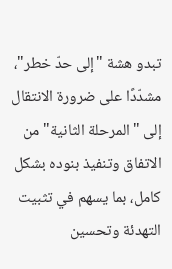تبدو هشة "إلى حدّ خطر"، مشدّدًا على ضرورة الانتقال إلى "المرحلة الثانية" من الاتفاق وتنفيذ بنوده بشكل كامل، بما يسهم في تثبيت التهدئة وتحسين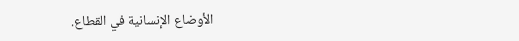الأوضاع الإنسانية في القطاع.